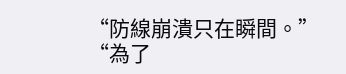“防線崩潰只在瞬間。”
“為了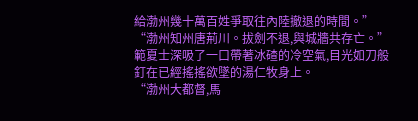給渤州幾十萬百姓爭取往內陸撤退的時間。”
“渤州知州唐荊川。拔劍不退,與城牆共存亡。”
範夏士深吸了一口帶著冰碴的冷空氣,目光如刀般釘在已經搖搖欲墜的湯仁牧身上。
“渤州大都督,馬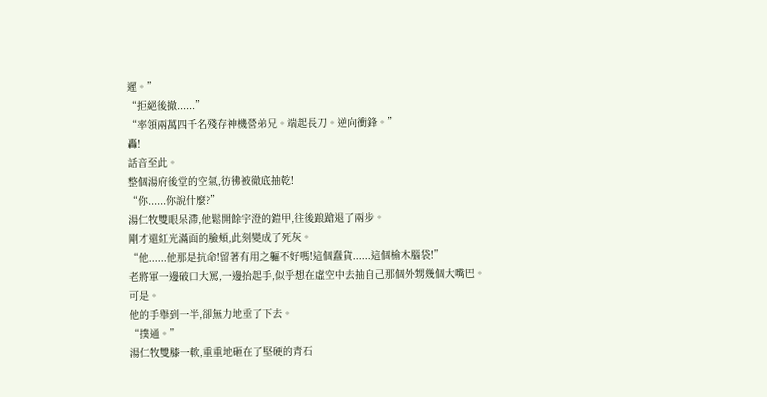遲。”
“拒絕後撤......”
“率領兩萬四千名殘存神機營弟兄。端起長刀。逆向衝鋒。”
轟!
話音至此。
整個湯府後堂的空氣,彷彿被徹底抽乾!
“你......你說什麼?”
湯仁牧雙眼呆滯,他鬆開餘宇澄的鎧甲,往後踉蹌退了兩步。
剛才還紅光滿面的臉頰,此刻變成了死灰。
“他......他那是抗命!留著有用之軀不好嗎!這個蠢貨......這個榆木腦袋!”
老將軍一邊破口大罵,一邊抬起手,似乎想在虛空中去抽自己那個外甥幾個大嘴巴。
可是。
他的手舉到一半,卻無力地垂了下去。
“撲通。”
湯仁牧雙膝一軟,重重地砸在了堅硬的青石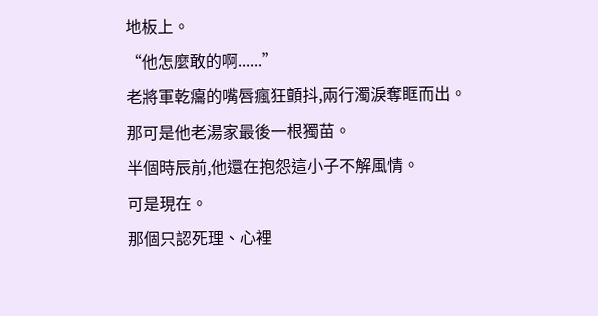地板上。
“他怎麼敢的啊......”
老將軍乾癟的嘴唇瘋狂顫抖,兩行濁淚奪眶而出。
那可是他老湯家最後一根獨苗。
半個時辰前,他還在抱怨這小子不解風情。
可是現在。
那個只認死理、心裡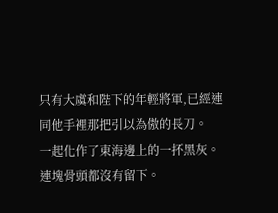只有大虞和陛下的年輕將軍,已經連同他手裡那把引以為傲的長刀。
一起化作了東海邊上的一抔黑灰。
連塊骨頭都沒有留下。